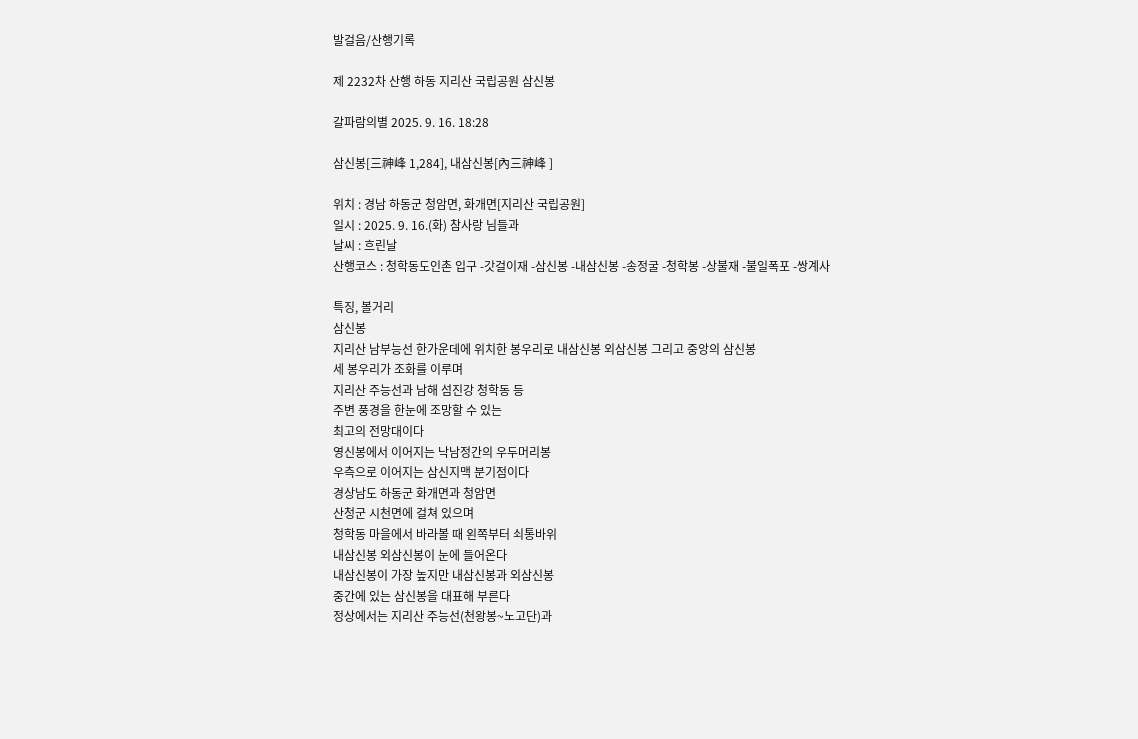발걸음/산행기록

제 2232차 산행 하동 지리산 국립공원 삼신봉

갈파람의별 2025. 9. 16. 18:28

삼신봉[三神峰 1,284], 내삼신봉[內三神峰 ]

위치 : 경남 하동군 청암면, 화개면[지리산 국립공원]
일시 : 2025. 9. 16.(화) 참사랑 님들과
날씨 : 흐린날
산행코스 : 청학동도인촌 입구 -갓걸이재 -삼신봉 -내삼신봉 -송정굴 -청학봉 -상불재 -불일폭포 -쌍계사

특징, 볼거리
삼신봉
지리산 남부능선 한가운데에 위치한 봉우리로 내삼신봉 외삼신봉 그리고 중앙의 삼신봉
세 봉우리가 조화를 이루며
지리산 주능선과 남해 섬진강 청학동 등
주변 풍경을 한눈에 조망할 수 있는
최고의 전망대이다
영신봉에서 이어지는 낙남정간의 우두머리봉
우측으로 이어지는 삼신지맥 분기점이다
경상남도 하동군 화개면과 청암면
산청군 시천면에 걸쳐 있으며
청학동 마을에서 바라볼 때 왼쪽부터 쇠통바위
내삼신봉 외삼신봉이 눈에 들어온다
내삼신봉이 가장 높지만 내삼신봉과 외삼신봉
중간에 있는 삼신봉을 대표해 부른다
정상에서는 지리산 주능선(천왕봉~노고단)과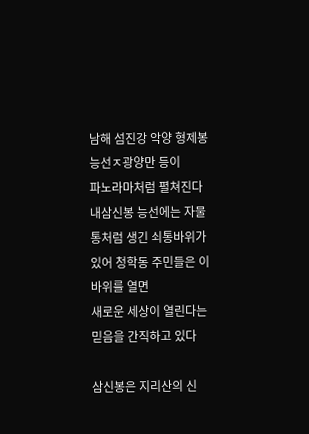남해 섬진강 악양 형제봉 능선ㅈ광양만 등이
파노라마처럼 펼쳐진다
내삼신봉 능선에는 자물통처럼 생긴 쇠통바위가
있어 청학동 주민들은 이 바위를 열면
새로운 세상이 열린다는 믿음을 간직하고 있다

삼신봉은 지리산의 신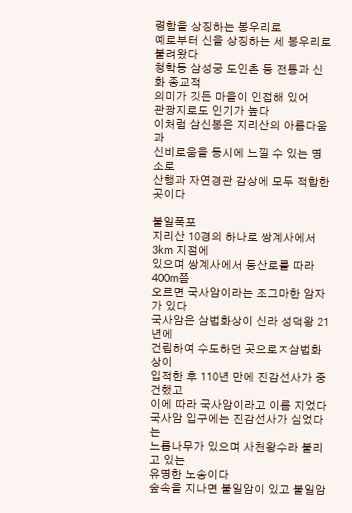령함을 상징하는 봉우리로
예로부터 신을 상징하는 세 봉우리로 불려왔다
청학동 삼성궁 도인촌 등 전통과 신화 종교적
의미가 깃든 마을이 인접해 있어
관광지로도 인기가 높다
이처럼 삼신봉은 지리산의 아름다움과
신비로움을 동시에 느낄 수 있는 명소로
산행과 자연경관 감상에 모두 적합한 곳이다

불일폭포
지리산 10경의 하나로 쌍계사에서 3km 지점에
있으며 쌍계사에서 등산로를 따라 400m쯤
오르면 국사암이라는 조그마한 암자가 있다
국사암은 삼법화상이 신라 성덕왕 21년에
건립하여 수도하던 곳으로ㅈ삼법화상이
입적한 후 110년 만에 진감선사가 중건했고
이에 따라 국사암이라고 이름 지었다
국사암 입구에는 진감선사가 심었다는
느릅나무가 있으며 사천왕수라 불리고 있는
유명한 노송이다
숲속을 지나면 불일암이 있고 불일암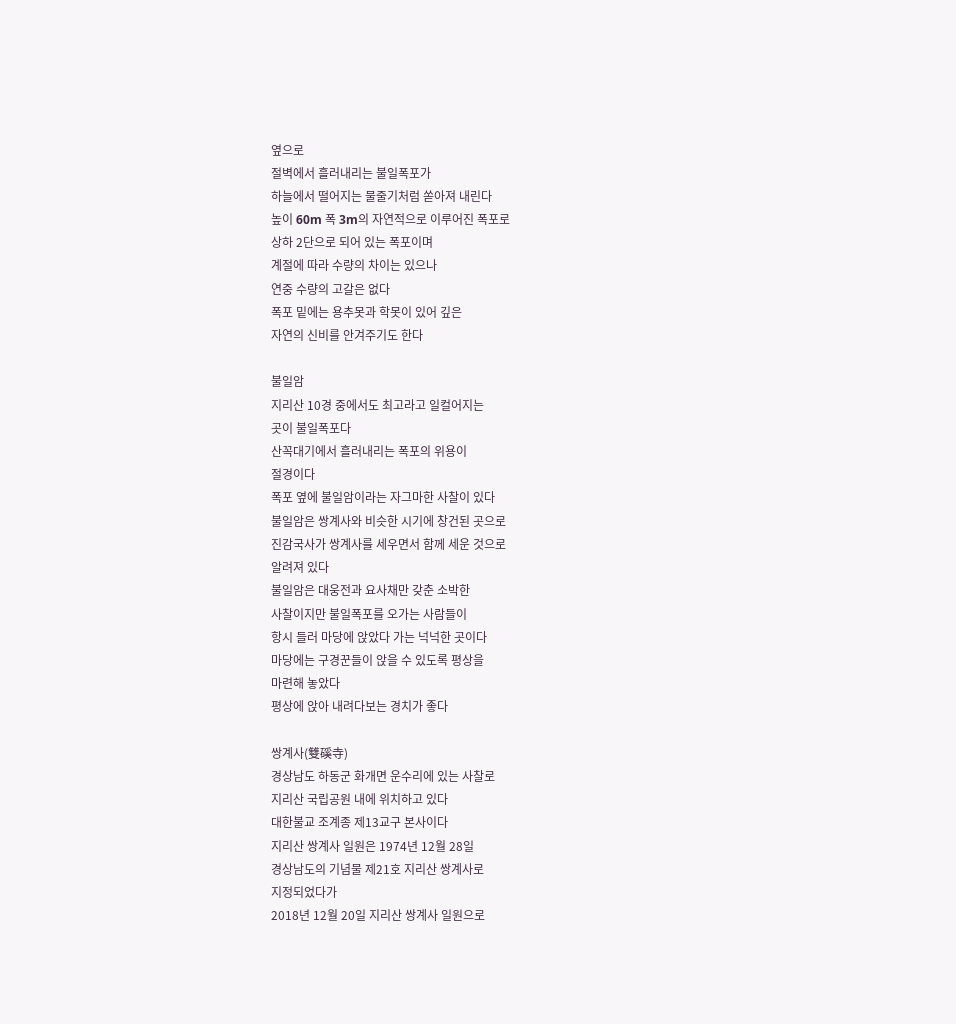옆으로
절벽에서 흘러내리는 불일폭포가
하늘에서 떨어지는 물줄기처럼 쏟아져 내린다
높이 60m 폭 3m의 자연적으로 이루어진 폭포로
상하 2단으로 되어 있는 폭포이며
계절에 따라 수량의 차이는 있으나
연중 수량의 고갈은 없다
폭포 밑에는 용추못과 학못이 있어 깊은
자연의 신비를 안겨주기도 한다

불일암
지리산 10경 중에서도 최고라고 일컬어지는
곳이 불일폭포다
산꼭대기에서 흘러내리는 폭포의 위용이
절경이다
폭포 옆에 불일암이라는 자그마한 사찰이 있다
불일암은 쌍계사와 비슷한 시기에 창건된 곳으로
진감국사가 쌍계사를 세우면서 함께 세운 것으로
알려져 있다
불일암은 대웅전과 요사채만 갖춘 소박한
사찰이지만 불일폭포를 오가는 사람들이
항시 들러 마당에 앉았다 가는 넉넉한 곳이다
마당에는 구경꾼들이 앉을 수 있도록 평상을
마련해 놓았다
평상에 앉아 내려다보는 경치가 좋다

쌍계사(雙磎寺)
경상남도 하동군 화개면 운수리에 있는 사찰로
지리산 국립공원 내에 위치하고 있다
대한불교 조계종 제13교구 본사이다
지리산 쌍계사 일원은 1974년 12월 28일
경상남도의 기념물 제21호 지리산 쌍계사로
지정되었다가
2018년 12월 20일 지리산 쌍계사 일원으로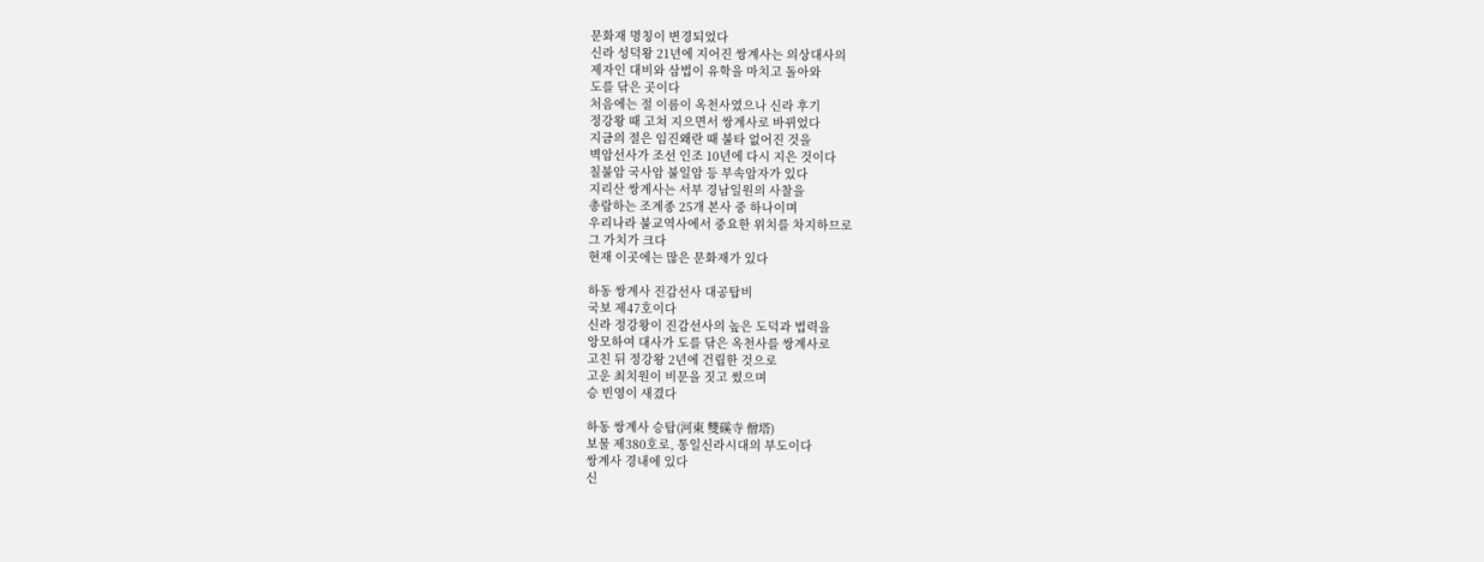문화재 명칭이 변경되었다
신라 성덕왕 21년에 지어진 쌍계사는 의상대사의
제자인 대비와 삼법이 유학을 마치고 돌아와
도를 닦은 곳이다
처음에는 절 이름이 옥천사였으나 신라 후기
정강왕 때 고쳐 지으면서 쌍계사로 바뀌었다
지금의 절은 임진왜란 때 불타 없어진 것을
벽암선사가 조선 인조 10년에 다시 지은 것이다
칠불암 국사암 불일암 등 부속암자가 있다
지리산 쌍계사는 서부 경남일원의 사찰을
총람하는 조계종 25개 본사 중 하나이며
우리나라 불교역사에서 중요한 위치를 차지하므로
그 가치가 크다
현재 이곳에는 많은 문화재가 있다

하동 쌍계사 진감선사 대공탑비
국보 제47호이다
신라 정강왕이 진감선사의 높은 도덕과 법력을
앙모하여 대사가 도를 닦은 옥천사를 쌍계사로
고친 뒤 정강왕 2년에 건립한 것으로
고운 최치원이 비문을 짓고 썼으며
승 빈영이 새겼다

하동 쌍계사 승탑(河東 雙磎寺 僧塔)
보물 제380호로, 통일신라시대의 부도이다
쌍계사 경내에 있다
신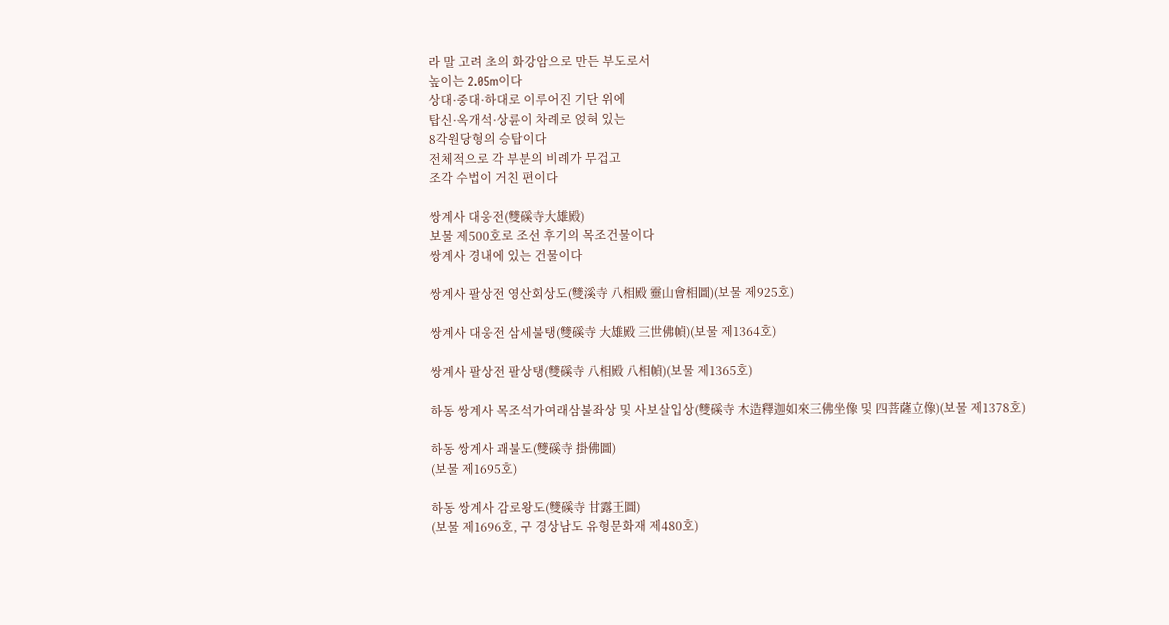라 말 고려 초의 화강암으로 만든 부도로서
높이는 2.05m이다
상대·중대·하대로 이루어진 기단 위에
탑신·옥개석·상륜이 차례로 얹혀 있는
8각원당형의 승탑이다
전체적으로 각 부분의 비례가 무겁고
조각 수법이 거친 편이다

쌍계사 대웅전(雙磎寺大雄殿)
보물 제500호로 조선 후기의 목조건물이다
쌍계사 경내에 있는 건물이다

쌍계사 팔상전 영산회상도(雙溪寺 八相殿 靈山會相圖)(보물 제925호)

쌍계사 대웅전 삼세불탱(雙磎寺 大雄殿 三世佛幀)(보물 제1364호)

쌍계사 팔상전 팔상탱(雙磎寺 八相殿 八相幀)(보물 제1365호)

하동 쌍계사 목조석가여래삼불좌상 및 사보살입상(雙磎寺 木造釋迦如來三佛坐像 및 四菩薩立像)(보물 제1378호)

하동 쌍계사 괘불도(雙磎寺 掛佛圖)
(보물 제1695호)

하동 쌍계사 감로왕도(雙磎寺 甘露王圖)
(보물 제1696호, 구 경상남도 유형문화재 제480호)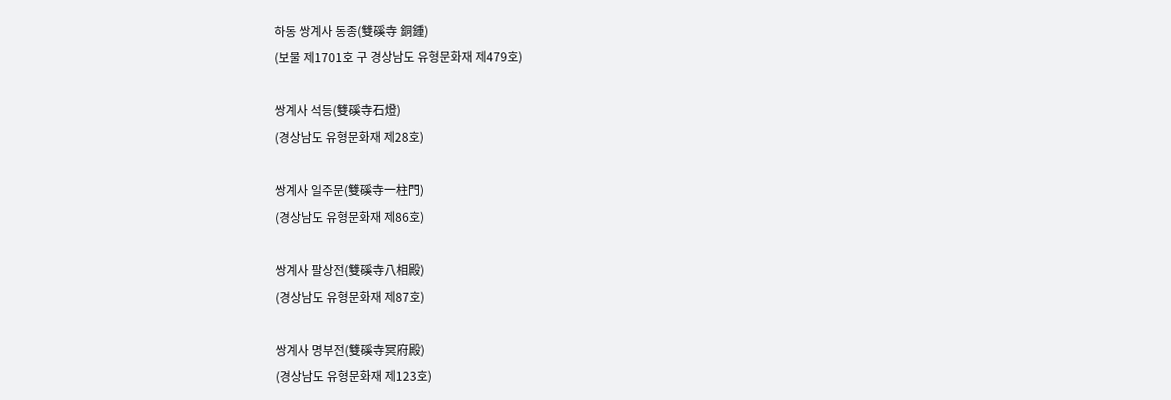하동 쌍계사 동종(雙磎寺 銅鍾)
(보물 제1701호 구 경상남도 유형문화재 제479호)

쌍계사 석등(雙磎寺石燈)
(경상남도 유형문화재 제28호)

쌍계사 일주문(雙磎寺一柱門)
(경상남도 유형문화재 제86호)

쌍계사 팔상전(雙磎寺八相殿)
(경상남도 유형문화재 제87호)

쌍계사 명부전(雙磎寺冥府殿)
(경상남도 유형문화재 제123호)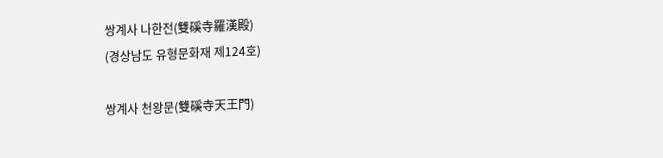쌍계사 나한전(雙磎寺羅漢殿)
(경상남도 유형문화재 제124호)

쌍계사 천왕문(雙磎寺天王門)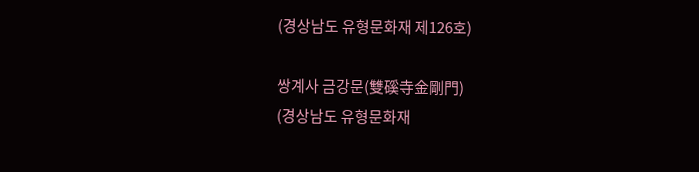(경상남도 유형문화재 제126호)

쌍계사 금강문(雙磎寺金剛門)
(경상남도 유형문화재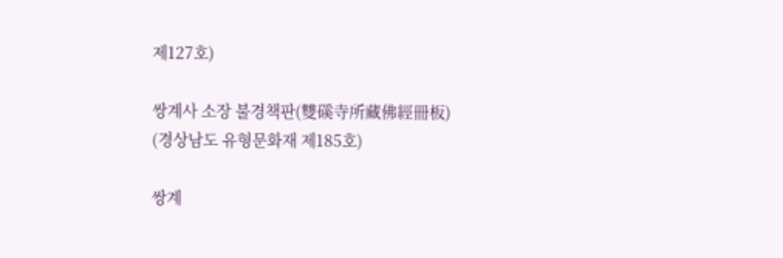제127호)

쌍계사 소장 불경책판(雙磎寺所藏佛經冊板)
(경상남도 유형문화재 제185호)

쌍계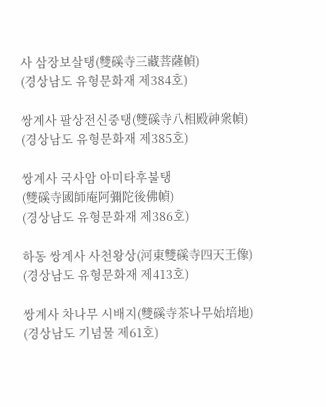사 삼장보살탱(雙磎寺三藏菩薩幀)
(경상남도 유형문화재 제384호)

쌍계사 팔상전신중탱(雙磎寺八相殿神衆幀)
(경상남도 유형문화재 제385호)

쌍계사 국사암 아미타후불탱
(雙磎寺國師庵阿彌陀後佛幀)
(경상남도 유형문화재 제386호)

하동 쌍계사 사천왕상(河東雙磎寺四天王像)
(경상남도 유형문화재 제413호)

쌍계사 차나무 시배지(雙磎寺茶나무始培地)
(경상남도 기념물 제61호)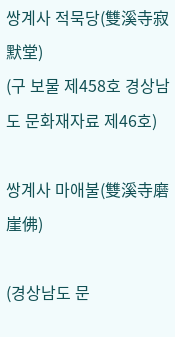쌍계사 적묵당(雙溪寺寂默堂)
(구 보물 제458호 경상남도 문화재자료 제46호)

쌍계사 마애불(雙溪寺磨崖佛)

(경상남도 문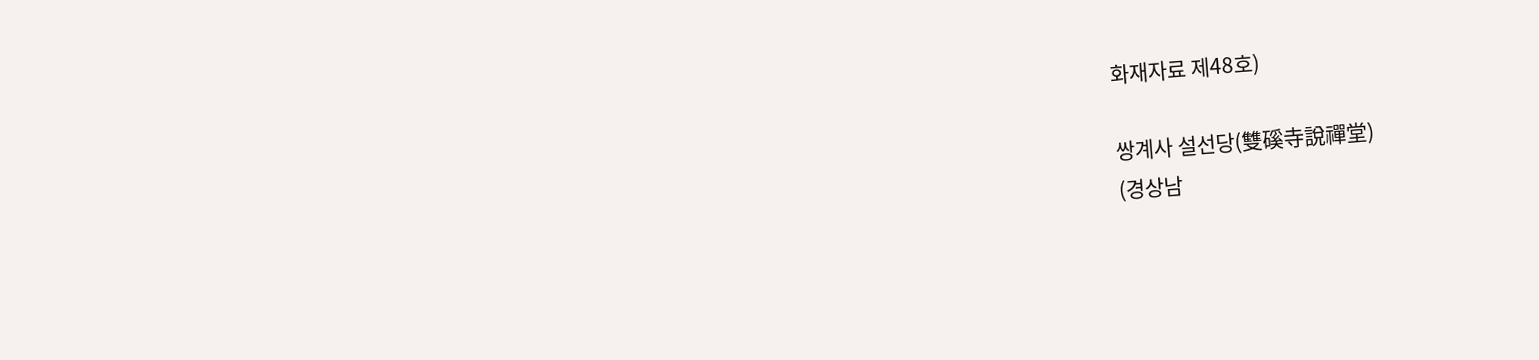화재자료 제48호)

쌍계사 설선당(雙磎寺說禪堂)
(경상남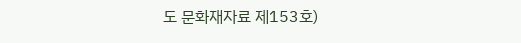도 문화재자료 제153호)